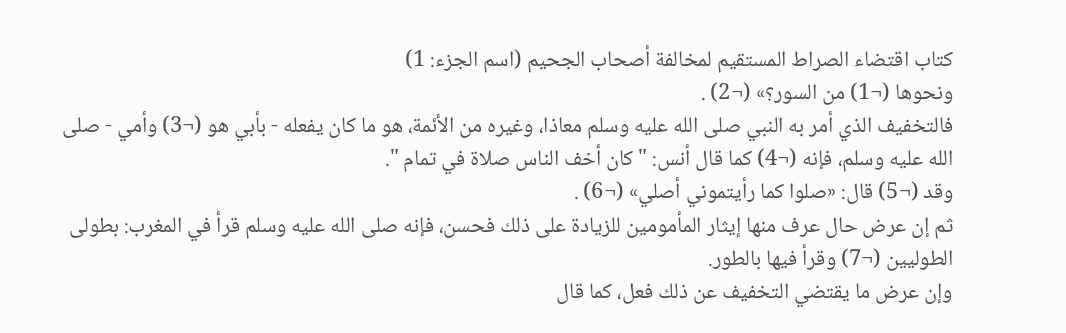كتاب اقتضاء الصراط المستقيم لمخالفة أصحاب الجحيم (اسم الجزء: 1)
ونحوها (¬1) من السور؟» (¬2) .
فالتخفيف الذي أمر به النبي صلى الله عليه وسلم معاذا، وغيره من الأئمة، هو ما كان يفعله - بأبي هو (¬3) وأمي - صلى الله عليه وسلم، فإنه (¬4) كما قال أنس: " كان أخف الناس صلاة في تمام ".
وقد (¬5) قال: «صلوا كما رأيتموني أصلي» (¬6) .
ثم إن عرض حال عرف منها إيثار المأمومين للزيادة على ذلك فحسن، فإنه صلى الله عليه وسلم قرأ في المغرب: بطولى الطوليين (¬7) وقرأ فيها بالطور.
وإن عرض ما يقتضي التخفيف عن ذلك فعل، كما قال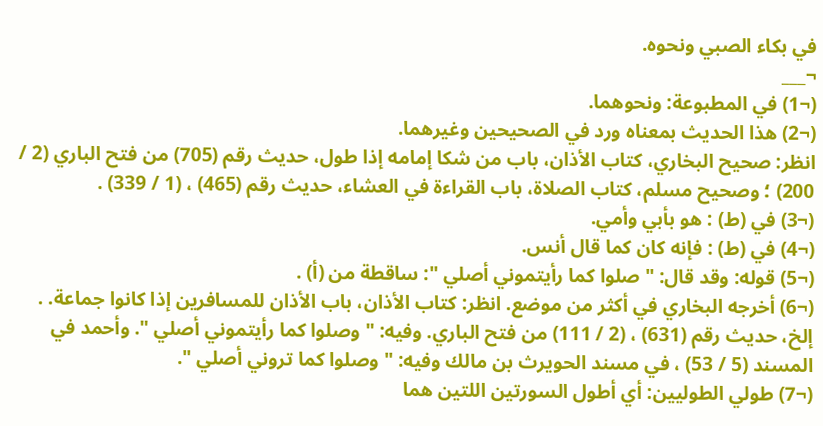في بكاء الصبي ونحوه.
¬___
(¬1) في المطبوعة: ونحوهما.
(¬2) هذا الحديث بمعناه ورد في الصحيحين وغيرهما.
انظر: صحيح البخاري، كتاب الأذان، باب من شكا إمامه إذا طول، حديث رقم (705) من فتح الباري (2 / 200) ؛ وصحيح مسلم، كتاب الصلاة، باب القراءة في العشاء، حديث رقم (465) ، (1 / 339) .
(¬3) في (ط) : هو بأبي وأمي.
(¬4) في (ط) : فإنه كان كما قال أنس.
(¬5) قوله: وقد قال: " صلوا كما رأيتموني أصلي ": ساقطة من (أ) .
(¬6) أخرجه البخاري في أكثر من موضع. انظر: كتاب الأذان، باب الأذان للمسافرين إذا كانوا جماعة. . إلخ، حديث رقم (631) ، (2 / 111) من فتح الباري. وفيه: " وصلوا كما رأيتموني أصلي ". وأحمد في المسند (5 / 53) ، في مسند الحويرث بن مالك وفيه: " وصلوا كما تروني أصلي ".
(¬7) طولي الطوليين: أي أطول السورتين اللتين هما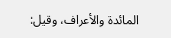المائدة والأعراف، وقيل: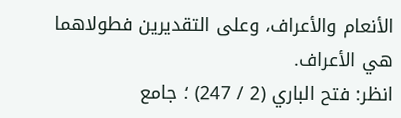الأنعام والأعراف، وعلى التقديرين فطولاهما هي الأعراف.
انظر: فتح الباري (2 / 247) ؛ جامع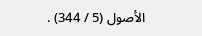الأصول (5 / 344) .